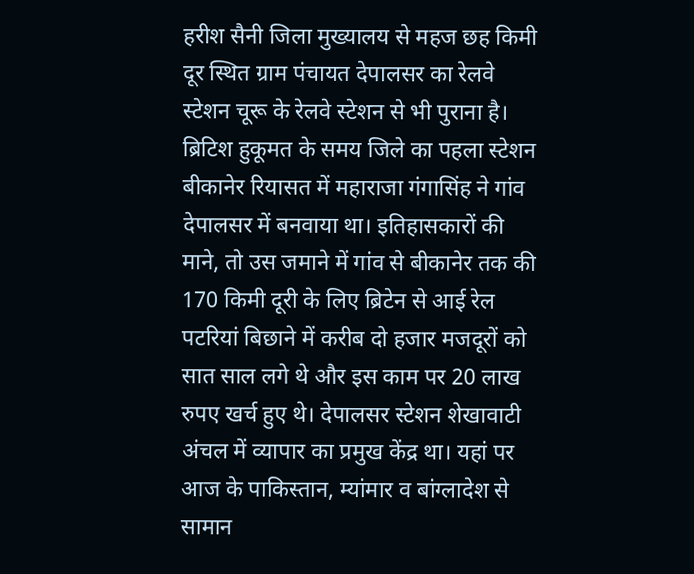हरीश सैनी जिला मुख्यालय से महज छह किमी दूर स्थित ग्राम पंचायत देपालसर का रेलवे स्टेशन चूरू के रेलवे स्टेशन से भी पुराना है। ब्रिटिश हुकूमत के समय जिले का पहला स्टेशन बीकानेर रियासत में महाराजा गंगासिंह ने गांव देपालसर में बनवाया था। इतिहासकारों की माने, तो उस जमाने में गांव से बीकानेर तक की 170 किमी दूरी के लिए ब्रिटेन से आई रेल पटरियां बिछाने में करीब दो हजार मजदूरों को सात साल लगे थे और इस काम पर 20 लाख रुपए खर्च हुए थे। देपालसर स्टेशन शेखावाटी अंचल में व्यापार का प्रमुख केंद्र था। यहां पर आज के पाकिस्तान, म्यांमार व बांग्लादेश से सामान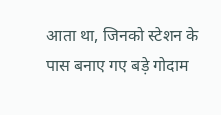आता था, जिनको स्टेशन के पास बनाए गए बड़े गोदाम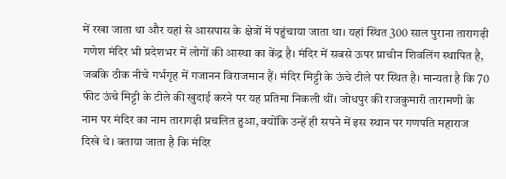में रखा जाता था और यहां से आसपास के क्षेत्रों में पहुंचाया जाता था। यहां स्थित 300 साल पुराना तारागढ़ी गणेश मंदिर भी प्रदेशभर में लोगों की आस्था का केंद्र है। मंदिर में सबसे ऊपर प्राचीन शिवलिंग स्थापित है, जबकि ठीक नीचे गर्भगृह में गजानन विराजमान हैं। मंदिर मिट्टी के ऊंचे टीले पर स्थित है। मान्यता है कि 70 फीट ऊंचे मिट्टी के टीले की खुदाई करने पर यह प्रतिमा निकली थीं। जोधपुर की राजकुमारी तारामणी के नाम पर मंदिर का नाम तारागढ़ी प्रचलित हुआ, क्योंकि उन्हें ही सपने में इस स्थान पर गणपति महाराज दिखे थे। बताया जाता है कि मंदिर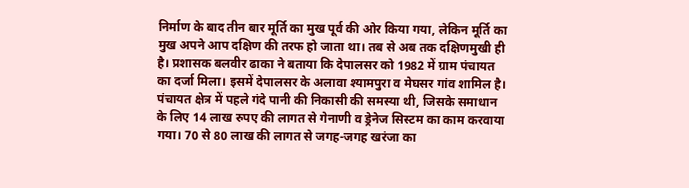निर्माण के बाद तीन बार मूर्ति का मुख पूर्व की ओर किया गया, लेकिन मूर्ति का मुख अपने आप दक्षिण की तरफ हो जाता था। तब से अब तक दक्षिणमुखी ही है। प्रशासक बलवीर ढाका ने बताया कि देपालसर को 1982 में ग्राम पंचायत का दर्जा मिला। इसमें देपालसर के अलावा श्यामपुरा व मेघसर गांव शामिल है। पंचायत क्षेत्र में पहले गंदे पानी की निकासी की समस्या थी, जिसके समाधान के लिए 14 लाख रुपए की लागत से गेनाणी व ड्रेनेज सिस्टम का काम करवाया गया। 70 से 80 लाख की लागत से जगह-जगह खरंजा का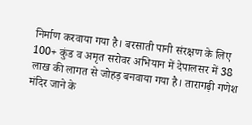निर्माण करवाया गया है। बरसाती पानी संरक्षण के लिए 100+ कुंड व अमृत सरोवर अभियान में देपालसर में 38 लाख की लागत से जोहड़ बनवाया गया है। तारागढ़ी गणेश मंदिर जाने के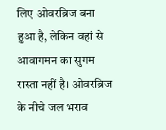लिए ओवरब्रिज बना हुआ है, लेकिन वहां से आवागमन का सुगम रास्ता नहीं है। ओवरब्रिज के नीचे जल भराव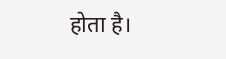होता है।